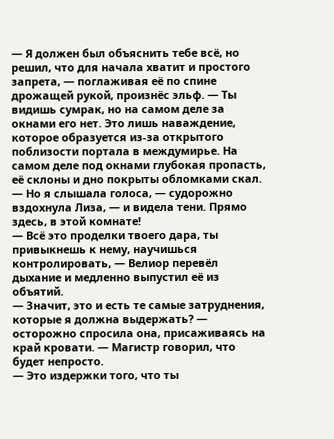— Я должен был объяснить тебе всё, но решил, что для начала хватит и простого запрета, — поглаживая её по спине дрожащей рукой, произнёс эльф. — Ты видишь сумрак, но на самом деле за окнами его нет. Это лишь наваждение, которое образуется из-за открытого поблизости портала в междумирье. На самом деле под окнами глубокая пропасть, её склоны и дно покрыты обломками скал.
— Но я слышала голоса, — судорожно вздохнула Лиза, — и видела тени. Прямо здесь, в этой комнате!
— Всё это проделки твоего дара, ты привыкнешь к нему, научишься контролировать, — Велиор перевёл дыхание и медленно выпустил её из объятий.
— Значит, это и есть те самые затруднения, которые я должна выдержать? — осторожно спросила она, присаживаясь на край кровати. — Магистр говорил, что будет непросто.
— Это издержки того, что ты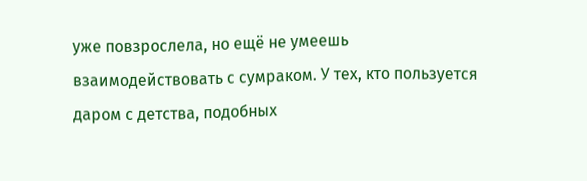уже повзрослела, но ещё не умеешь взаимодействовать с сумраком. У тех, кто пользуется даром с детства, подобных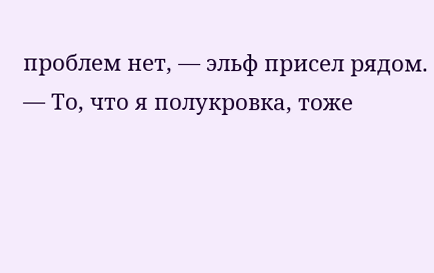проблем нет, — эльф присел рядом.
— То, что я полукровка, тоже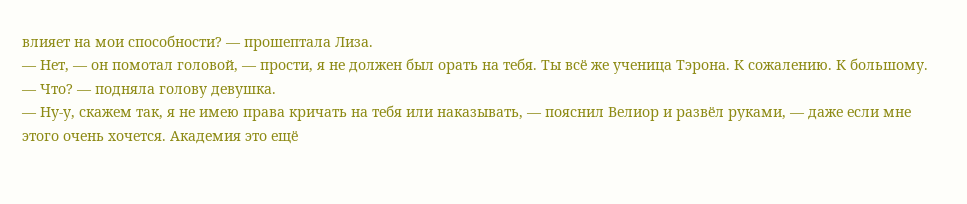влияет на мои способности? — прошептала Лиза.
— Нет, — он помотал головой, — прости, я не должен был орать на тебя. Ты всё же ученица Тэрона. К сожалению. К большому.
— Что? — подняла голову девушка.
— Ну-у, скажем так, я не имею права кричать на тебя или наказывать, — пояснил Велиор и развёл руками, — даже если мне этого очень хочется. Академия это ещё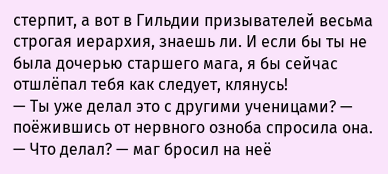стерпит, а вот в Гильдии призывателей весьма строгая иерархия, знаешь ли. И если бы ты не была дочерью старшего мага, я бы сейчас отшлёпал тебя как следует, клянусь!
— Ты уже делал это с другими ученицами? — поёжившись от нервного озноба спросила она.
— Что делал? — маг бросил на неё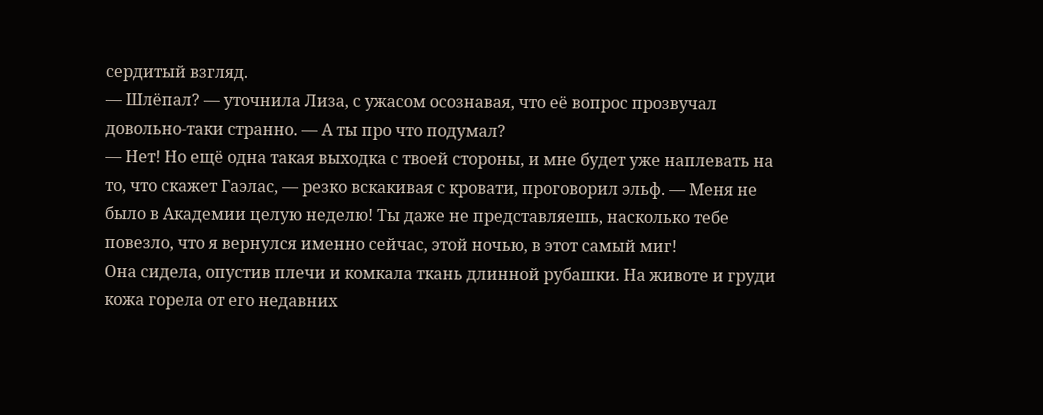сердитый взгляд.
— Шлёпал? — уточнила Лиза, с ужасом осознавая, что её вопрос прозвучал довольно-таки странно. — А ты про что подумал?
— Нет! Но ещё одна такая выходка с твоей стороны, и мне будет уже наплевать на то, что скажет Гаэлас, — резко вскакивая с кровати, проговорил эльф. — Меня не было в Академии целую неделю! Ты даже не представляешь, насколько тебе повезло, что я вернулся именно сейчас, этой ночью, в этот самый миг!
Она сидела, опустив плечи и комкала ткань длинной рубашки. На животе и груди кожа горела от его недавних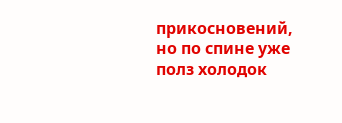прикосновений, но по спине уже полз холодок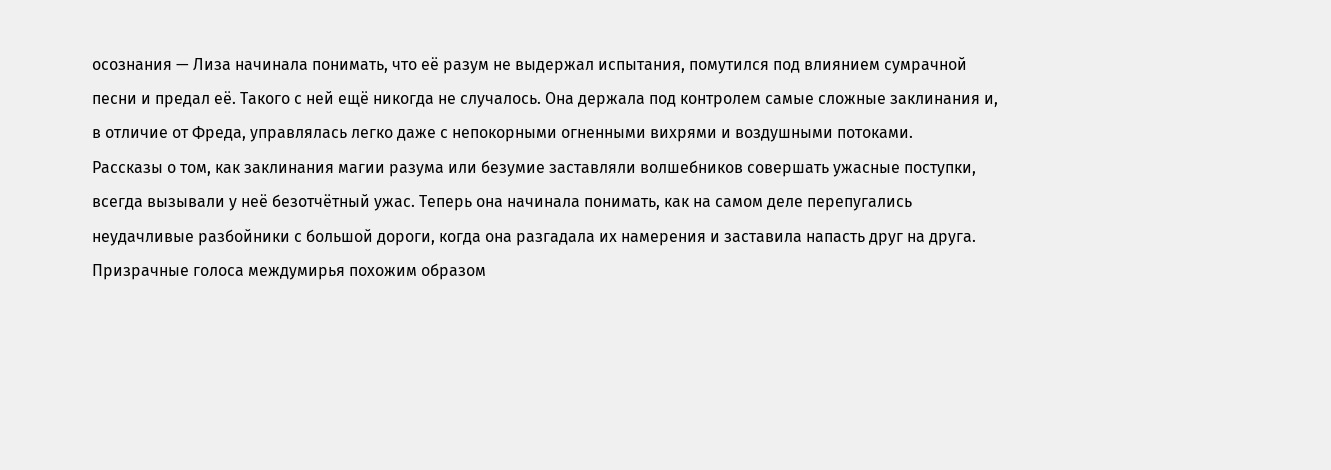осознания — Лиза начинала понимать, что её разум не выдержал испытания, помутился под влиянием сумрачной песни и предал её. Такого с ней ещё никогда не случалось. Она держала под контролем самые сложные заклинания и, в отличие от Фреда, управлялась легко даже с непокорными огненными вихрями и воздушными потоками.
Рассказы о том, как заклинания магии разума или безумие заставляли волшебников совершать ужасные поступки, всегда вызывали у неё безотчётный ужас. Теперь она начинала понимать, как на самом деле перепугались неудачливые разбойники с большой дороги, когда она разгадала их намерения и заставила напасть друг на друга. Призрачные голоса междумирья похожим образом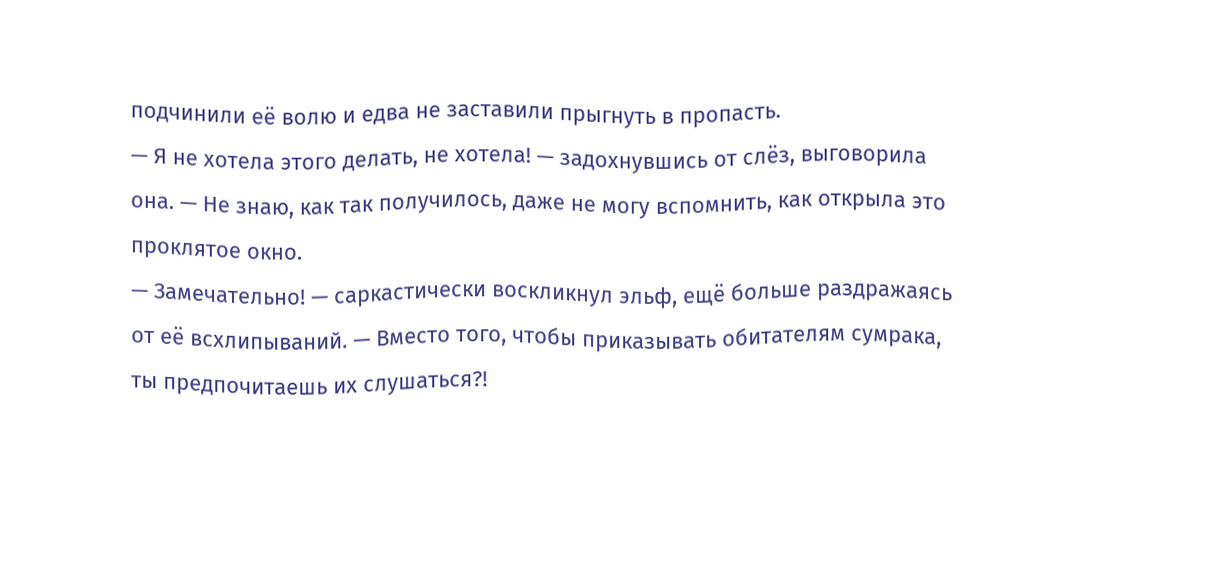подчинили её волю и едва не заставили прыгнуть в пропасть.
— Я не хотела этого делать, не хотела! — задохнувшись от слёз, выговорила она. — Не знаю, как так получилось, даже не могу вспомнить, как открыла это проклятое окно.
— Замечательно! — саркастически воскликнул эльф, ещё больше раздражаясь от её всхлипываний. — Вместо того, чтобы приказывать обитателям сумрака, ты предпочитаешь их слушаться?!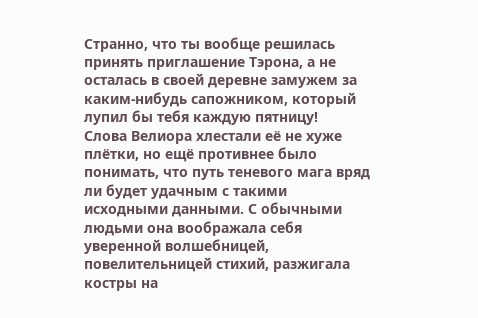Странно, что ты вообще решилась принять приглашение Тэрона, а не осталась в своей деревне замужем за каким-нибудь сапожником, который лупил бы тебя каждую пятницу!
Слова Велиора хлестали её не хуже плётки, но ещё противнее было понимать, что путь теневого мага вряд ли будет удачным с такими исходными данными. С обычными людьми она воображала себя уверенной волшебницей, повелительницей стихий, разжигала костры на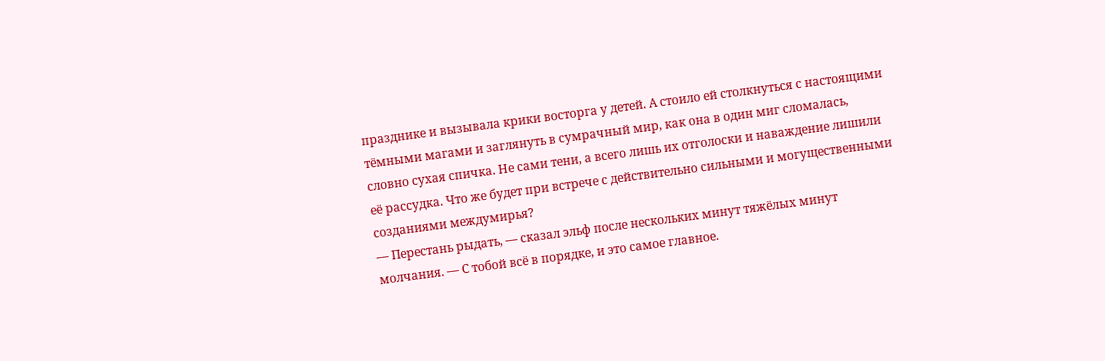празднике и вызывала крики восторга у детей. А стоило ей столкнуться с настоящими тёмными магами и заглянуть в сумрачный мир, как она в один миг сломалась, словно сухая спичка. Не сами тени, а всего лишь их отголоски и наваждение лишили её рассудка. Что же будет при встрече с действительно сильными и могущественными созданиями междумирья?
— Перестань рыдать, — сказал эльф после нескольких минут тяжёлых минут молчания. — С тобой всё в порядке, и это самое главное.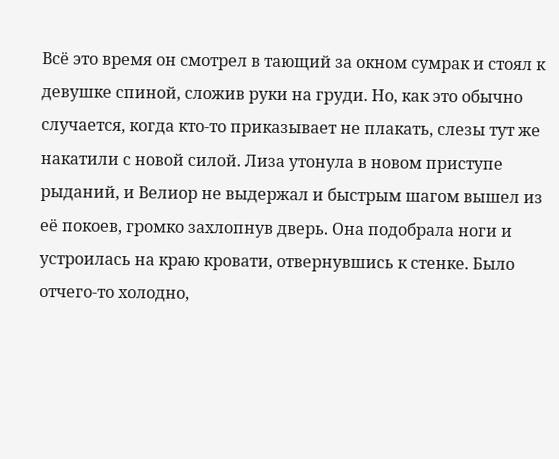Всё это время он смотрел в тающий за окном сумрак и стоял к девушке спиной, сложив руки на груди. Но, как это обычно случается, когда кто-то приказывает не плакать, слезы тут же накатили с новой силой. Лиза утонула в новом приступе рыданий, и Велиор не выдержал и быстрым шагом вышел из её покоев, громко захлопнув дверь. Она подобрала ноги и устроилась на краю кровати, отвернувшись к стенке. Было отчего-то холодно,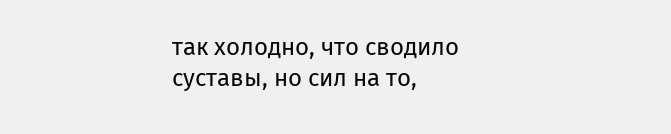так холодно, что сводило суставы, но сил на то,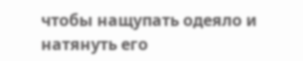чтобы нащупать одеяло и натянуть его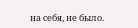на себя, не было.